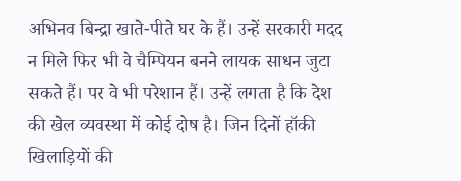अभिनव बिन्द्रा खाते-पीते घर के हैं। उन्हें सरकारी मदद न मिले फिर भी वे चैम्पियन बनने लायक साधन जुटा सकते हैं। पर वे भी परेशान हैं। उन्हें लगता है कि देश की खेल व्यवस्था में कोई दोष है। जिन दिनों हॉकी खिलाड़ियों की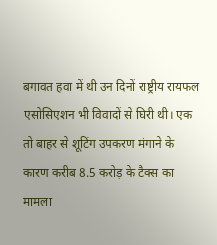बगावत हवा में थी उन दिनों राष्ट्रीय रायफल एसोसिएशन भी विवादों से घिरी थी। एक तो बाहर से शूटिंग उपकरण मंगाने के कारण करीब 8.5 करोड़ के टैक्स का मामला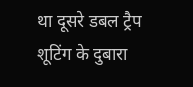था दूसरे डबल ट्रैप शूटिंग के दुबारा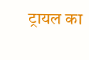ट्रायल का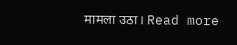मामला उठा। Read more